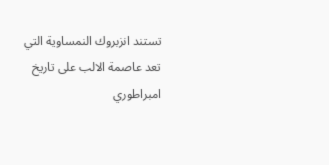تستند انزبروك النمساوية التي تعد عاصمة الالب على تاريخ امبراطوري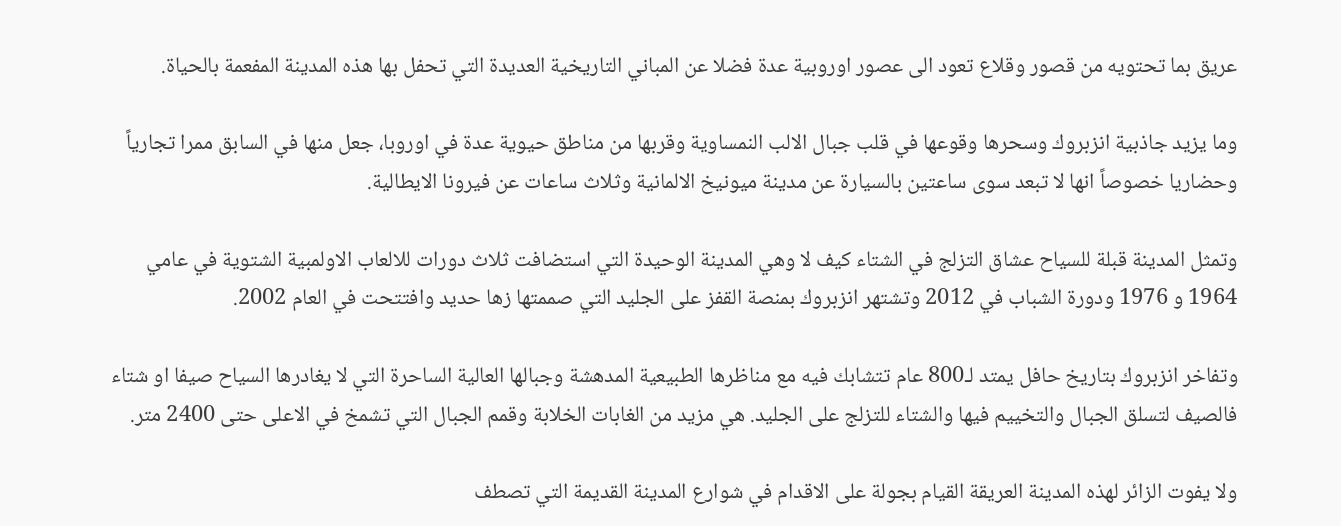عريق بما تحتويه من قصور وقلاع تعود الى عصور اوروبية عدة فضلا عن المباني التاريخية العديدة التي تحفل بها هذه المدينة المفعمة بالحياة.

وما يزيد جاذبية انزبروك وسحرها وقوعها في قلب جبال الالب النمساوية وقربها من مناطق حيوية عدة في اوروبا، جعل منها في السابق ممرا تجارياً وحضاريا خصوصاً انها لا تبعد سوى ساعتين بالسيارة عن مدينة ميونيخ الالمانية وثلاث ساعات عن فيرونا الايطالية.

وتمثل المدينة قبلة للسياح عشاق التزلج في الشتاء كيف لا وهي المدينة الوحيدة التي استضافت ثلاث دورات للالعاب الاولمبية الشتوية في عامي 1964 و 1976 ودورة الشباب في 2012 وتشتهر انزبروك بمنصة القفز على الجليد التي صممتها زها حديد وافتتحت في العام 2002.

وتفاخر انزبروك بتاريخ حافل يمتد لـ800 عام تتشابك فيه مع مناظرها الطبيعية المدهشة وجبالها العالية الساحرة التي لا يغادرها السياح صيفا او شتاء فالصيف لتسلق الجبال والتخييم فيها والشتاء للتزلج على الجليد. هي مزيد من الغابات الخلابة وقمم الجبال التي تشمخ في الاعلى حتى 2400 متر.

ولا يفوت الزائر لهذه المدينة العريقة القيام بجولة على الاقدام في شوارع المدينة القديمة التي تصطف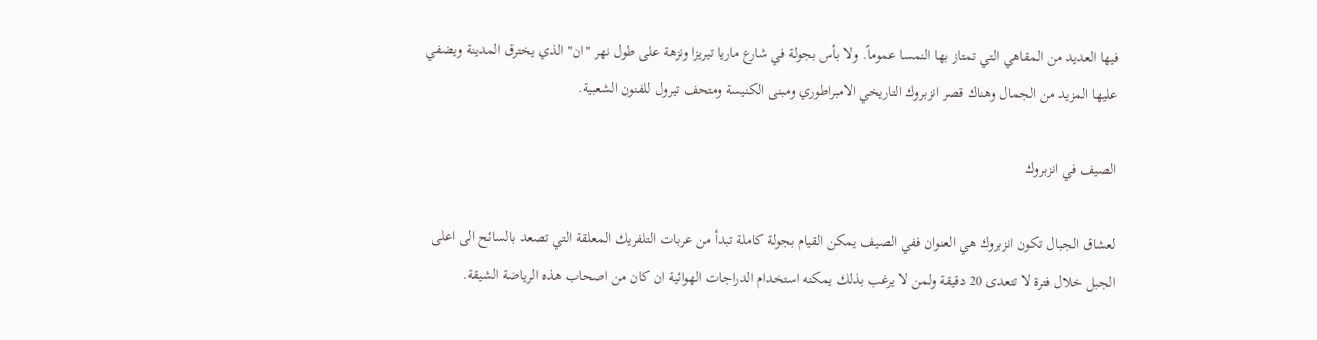فيها العديد من المقاهي التي تمتاز بها النمسا عموماً. ولا بأس بجولة في شارع ماريا تيريزا ونزهة على طول نهر "ان" الذي يخترق المدينة ويضفي عليها المزيد من الجمال وهناك قصر انزبروك التاريخي الامبراطوري ومبنى الكنيسة ومتحف تيرول للفنون الشعبية.

الصيف في انزبروك

لعشاق الجبال تكون انزبروك هي العنوان ففي الصيف يمكن القيام بجولة كاملة تبدأ من عربات التلفريك المعلقة التي تصعد بالسائح الى اعلى الجبل خلال فترة لا تتعدى 20 دقيقة ولمن لا يرغب بذلك يمكنه استخدام الدراجات الهوائية ان كان من اصحاب هذه الرياضة الشيقة.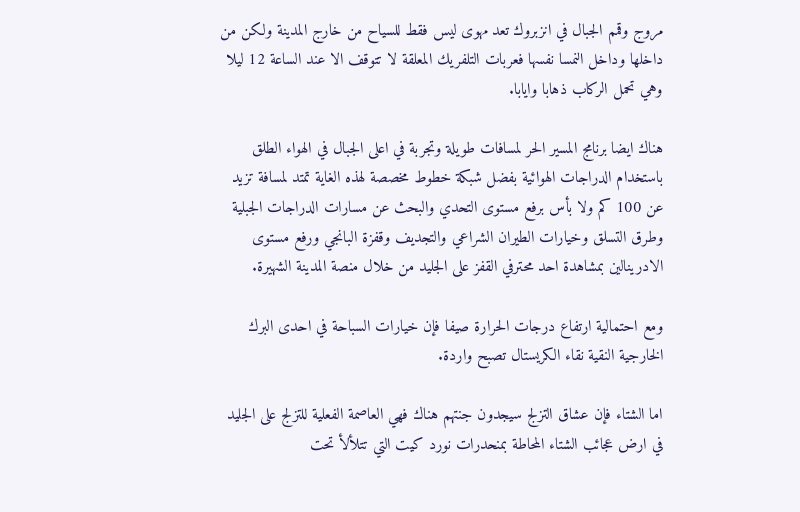مروج وقمم الجبال في انزبروك تعد مهوى ليس فقط للسياح من خارج المدينة ولكن من داخلها وداخل النمسا نفسها فعربات التلفريك المعلقة لا تتوقف الا عند الساعة 12 ليلا وهي تحمل الركاب ذهابا وايابا.

هناك ايضا برنامج المسير الحر لمسافات طويلة وتجربة في اعلى الجبال في الهواء الطلق باستخدام الدراجات الهوائية بفضل شبكة خطوط مخصصة لهذه الغاية تمتد لمسافة تزيد عن 100 كم ولا بأس برفع مستوى التحدي والبحث عن مسارات الدراجات الجبلية وطرق التسلق وخيارات الطيران الشراعي والتجديف وقفزة البانجي ورفع مستوى الادرينالين بمشاهدة احد محترفي القفز على الجليد من خلال منصة المدينة الشهيرة.

ومع احتمالية ارتفاع درجات الحرارة صيفا فإن خيارات السباحة في احدى البرك الخارجية النقية نقاء الكريستال تصبح واردة.

اما الشتاء فإن عشاق التزلج سيجدون جنتهم هناك فهي العاصمة الفعلية للتزلج على الجليد في ارض عجائب الشتاء المحاطة بمنحدرات نورد كيت التي تتلألأ تحت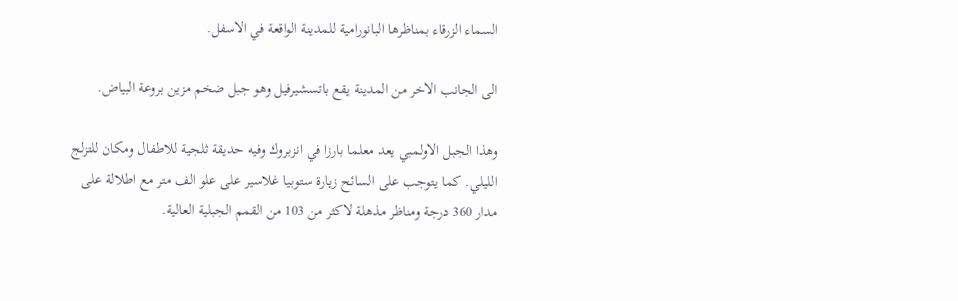السماء الزرقاء بمناظرها البانورامية للمدينة الواقعة في الاسفل.

الى الجانب الاخر من المدينة يقع باتسشيرفيل وهو جبل ضخم مزين بروعة البياض.

وهذا الجبل الاولمبي يعد معلما بارزا في انزبروك وفيه حديقة ثلجية للاطفال ومكان للتزلج الليلي. كما يتوجب على السائح زيارة ستوبيا غلاسير على علو الف متر مع اطلالة على مدار 360 درجة ومناظر مذهلة لاكثر من 103 من القمم الجبلية العالية.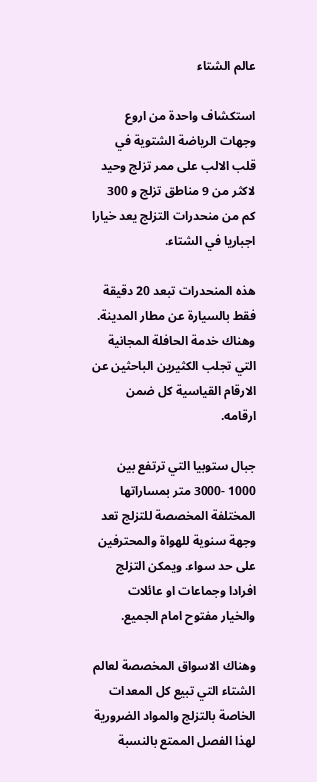عالم الشتاء

استكشاف واحدة من اروع وجهات الرياضة الشتوية في قلب الالب على ممر تزلج وحيد لاكثر من 9 مناطق تزلج و 300 كم من منحدرات التزلج يعد خيارا اجباريا في الشتاء.

هذه المنحدرات تبعد 20 دقيقة فقط بالسيارة عن مطار المدينة. وهناك خدمة الحافلة المجانية التي تجلب الكثيرين الباحثين عن الارقام القياسية كل ضمن ارقامه.

جبال ستوبيا التي ترتفع بين 1000 -3000 متر بمساراتها المختلفة المخصصة للتزلج تعد وجهة سنوية للهواة والمحترفين على حد سواء. ويمكن التزلج افرادا وجماعات او عائلات والخيار مفتوح امام الجميع.

وهناك الاسواق المخصصة لعالم الشتاء التي تبيع كل المعدات الخاصة بالتزلج والمواد الضرورية لهذا الفصل الممتع بالنسبة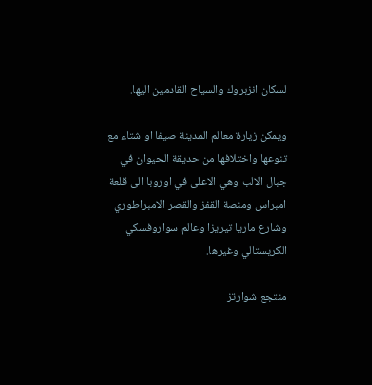لسكان انزبروك والسياح القادمين اليها.

ويمكن زيارة معالم المدينة صيفا او شتاء مع تنوعها واختلافها من حديقة الحيوان في جبال الالب وهي الاعلى في اوروبا الى قلعة امبراس ومنصة القفز والقصر الامبراطوري وشارع ماريا تيريزا وعالم سواروفسكي الكريستالي وغيرها.

منتجع شوارتز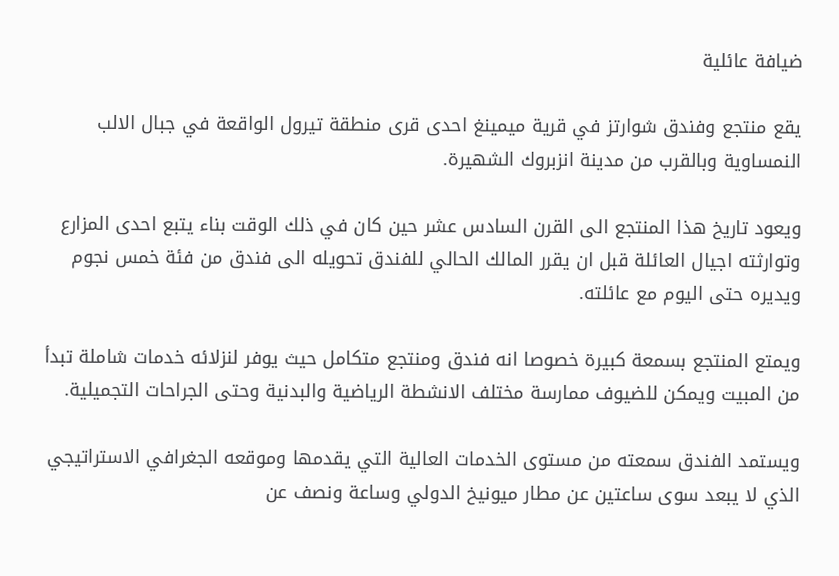ضيافة عائلية

يقع منتجع وفندق شوارتز في قرية ميمينغ احدى قرى منطقة تيرول الواقعة في جبال الالب النمساوية وبالقرب من مدينة انزبروك الشهيرة.

ويعود تاريخ هذا المنتجع الى القرن السادس عشر حين كان في ذلك الوقت بناء يتبع احدى المزارع وتوارثته اجيال العائلة قبل ان يقرر المالك الحالي للفندق تحويله الى فندق من فئة خمس نجوم ويديره حتى اليوم مع عائلته.

ويمتع المنتجع بسمعة كبيرة خصوصا انه فندق ومنتجع متكامل حيث يوفر لنزلائه خدمات شاملة تبدأ من المبيت ويمكن للضيوف ممارسة مختلف الانشطة الرياضية والبدنية وحتى الجراحات التجميلية.

ويستمد الفندق سمعته من مستوى الخدمات العالية التي يقدمها وموقعه الجغرافي الاستراتيجي الذي لا يبعد سوى ساعتين عن مطار ميونيخ الدولي وساعة ونصف عن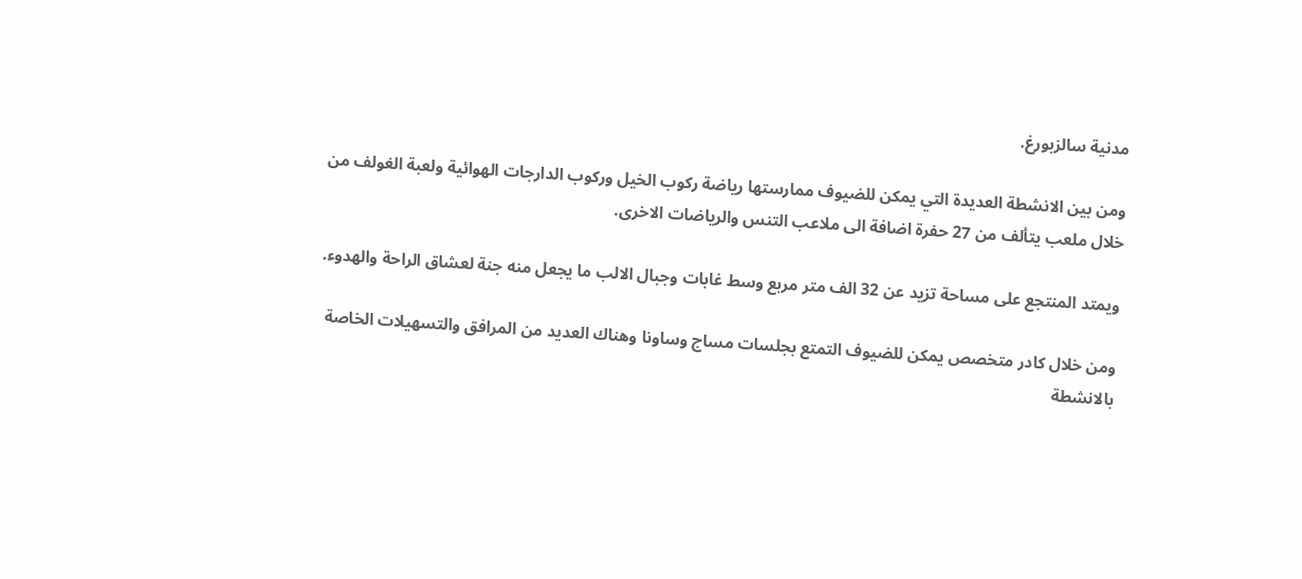مدنية سالزبورغ.

ومن بين الانشطة العديدة التي يمكن للضيوف ممارستها رياضة ركوب الخيل وركوب الدارجات الهوائية ولعبة الغولف من خلال ملعب يتألف من 27 حفرة اضافة الى ملاعب التنس والرياضات الاخرى.

ويمتد المنتجع على مساحة تزيد عن 32 الف متر مربع وسط غابات وجبال الالب ما يجعل منه جنة لعشاق الراحة والهدوء.

ومن خلال كادر متخصص يمكن للضيوف التمتع بجلسات مساج وساونا وهناك العديد من المرافق والتسهيلات الخاصة بالانشطة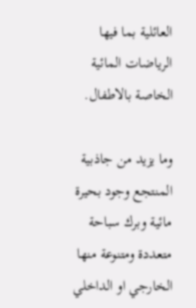العائلية بما فيها الرياضات المائية الخاصة بالاطفال.

وما يزيد من جاذبية المنتجع وجود بحيرة مائية وبرك سباحة متعددة ومتنوعة منها الخارجي او الداخلي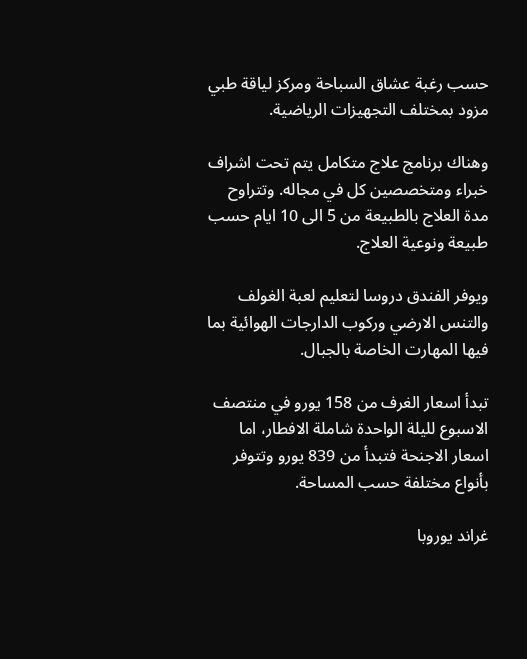حسب رغبة عشاق السباحة ومركز لياقة طبي مزود بمختلف التجهيزات الرياضية.

وهناك برنامج علاج متكامل يتم تحت اشراف خبراء ومتخصصين كل في مجاله. وتتراوح مدة العلاج بالطبيعة من 5 الى 10 ايام حسب طبيعة ونوعية العلاج.

ويوفر الفندق دروسا لتعليم لعبة الغولف والتنس الارضي وركوب الدارجات الهوائية بما فيها المهارت الخاصة بالجبال.

تبدأ اسعار الغرف من 158 يورو في منتصف الاسبوع لليلة الواحدة شاملة الافطار، اما اسعار الاجنحة فتبدأ من 839 يورو وتتوفر بأنواع مختلفة حسب المساحة.

غراند يوروبا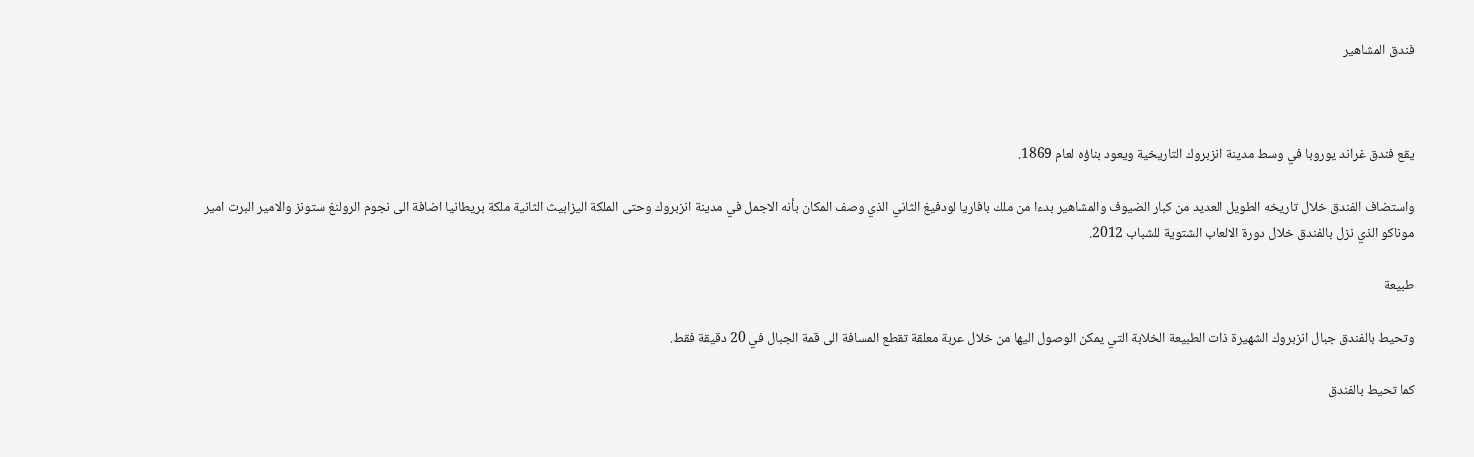فندق المشاهير



يقع فندق غراند يوروبا في وسط مدينة انزبروك التاريخية ويعود بناؤه لعام 1869.

واستضاف الفندق خلال تاريخه الطويل العديد من كبار الضيوف والمشاهير بدءا من ملك بافاريا لودفيغ الثاني الذي وصف المكان بأنه الاجمل في مدينة انزبروك وحتى الملكة اليزابيث الثانية ملكة بريطانيا اضافة الى نجوم الرولنغ ستونز والامير البرت امير موناكو الذي نزل بالفندق خلال دورة الالعاب الشتوية للشباب 2012.

طبيعة

وتحيط بالفندق جبال انزبروك الشهيرة ذات الطبيعة الخلابة التي يمكن الوصول اليها من خلال عربة معلقة تقطع المسافة الى قمة الجبال في 20 دقيقة فقط.

كما تحيط بالفندق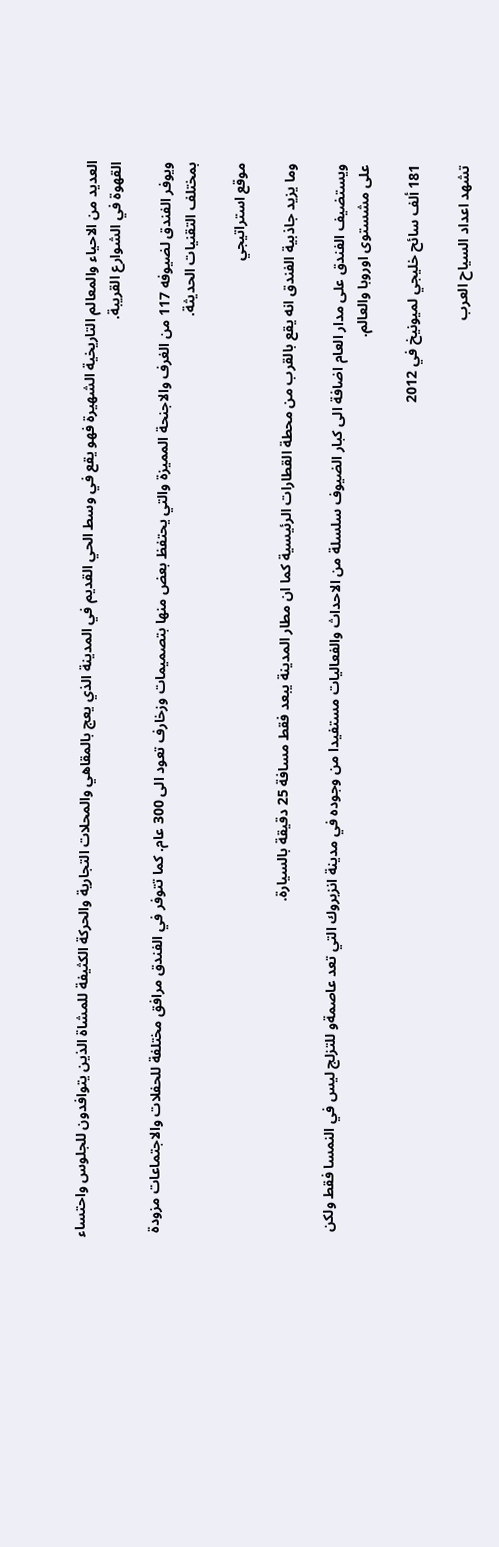العديد من الاحياء والمعالم التاريخية الشهيرة فهو يقع في وسط الحي القديم في المدينة الذي يعج بالمقاهي والمحلات التجارية والحركة الكثيفة للمشاة الذين يتوافدون للجلوس واحتساء القهوة في الشوارع القريبة.

ويوفر الفندق لضيوفه 117 من الغرف والاجنحة المميزة والتي يحتفظ بعض منها بتصميمات وزخارف تعود الى 300 عام. كما تتوفر في الفندق مرافق مختلفة للحفلات والاجتماعات مزودة بمختلف التقنيات الحديثة.

موقع استراتيجي

وما يزيد جاذبية الفندق انه يقع بالقرب من محطة القطارات الرئيسية كما ان مطار المدينة يبعد فقط مسافة 25 دقيقة بالسيارة.

ويستضيف الفندق على مدار العام اضافة الى كبار الضيوف سلسلة من الاحداث والفعاليات مستفيدا من وجوده في مدينة انزبروك التي تعد عاصمةو للتزلج ليس في النمسا فقط ولكن على مشستوى اوروبا والعالم.

181 ألف سائح خليجي لميونيخ في 2012

تشهد اعداد السياح العرب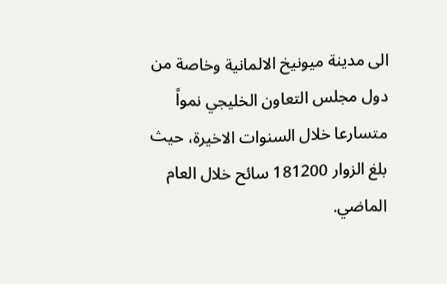الى مدينة ميونيخ الالمانية وخاصة من دول مجلس التعاون الخليجي نمواً متسارعا خلال السنوات الاخيرة، حيث بلغ الزوار 181200 سائح خلال العام الماضي.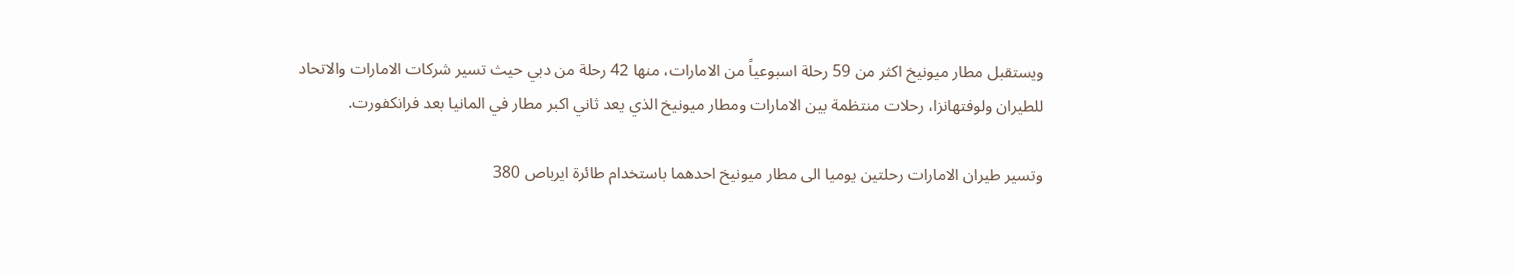ويستقبل مطار ميونيخ اكثر من 59 رحلة اسبوعياً من الامارات، منها 42 رحلة من دبي حيث تسير شركات الامارات والاتحاد للطيران ولوفتهانزا، رحلات منتظمة بين الامارات ومطار ميونيخ الذي يعد ثاني اكبر مطار في المانيا بعد فرانكفورت.

وتسير طيران الامارات رحلتين يوميا الى مطار ميونيخ احدهما باستخدام طائرة ايرباص 380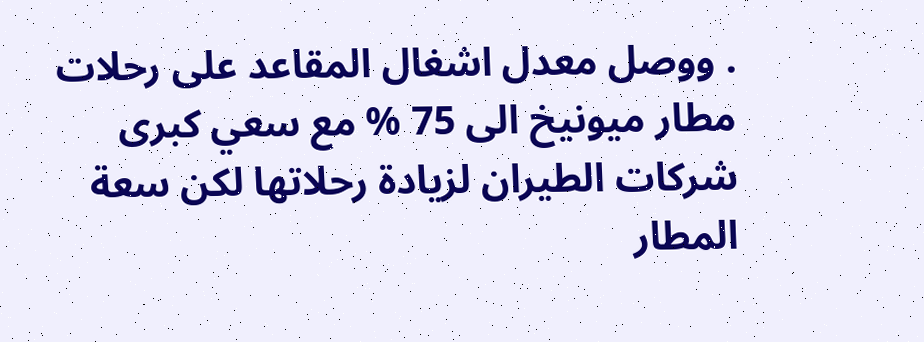. ووصل معدل اشغال المقاعد على رحلات مطار ميونيخ الى 75 % مع سعي كبرى شركات الطيران لزيادة رحلاتها لكن سعة المطار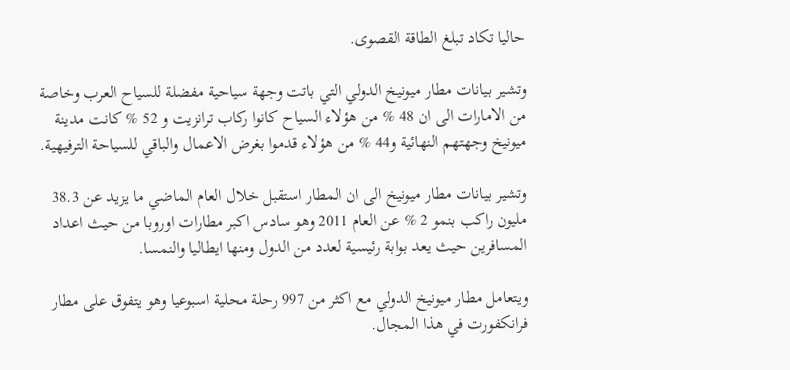حاليا تكاد تبلغ الطاقة القصوى.

وتشير بيانات مطار ميونيخ الدولي التي باتت وجهة سياحية مفضلة للسياح العرب وخاصة من الامارات الى ان 48 % من هؤلاء السياح كانوا ركاب ترانزيت و 52 % كانت مدينة ميونيخ وجهتهم النهائية و44 % من هؤلاء قدموا بغرض الاعمال والباقي للسياحة الترفيهية.

وتشير بيانات مطار ميونيخ الى ان المطار استقبل خلال العام الماضي ما يزيد عن 38.3 مليون راكب بنمو 2 % عن العام 2011 وهو سادس اكبر مطارات اوروبا من حيث اعداد المسافرين حيث يعد بوابة رئيسية لعدد من الدول ومنها ايطاليا والنمسا.

ويتعامل مطار ميونيخ الدولي مع اكثر من 997 رحلة محلية اسبوعيا وهو يتفوق على مطار فرانكفورت في هذا المجال.